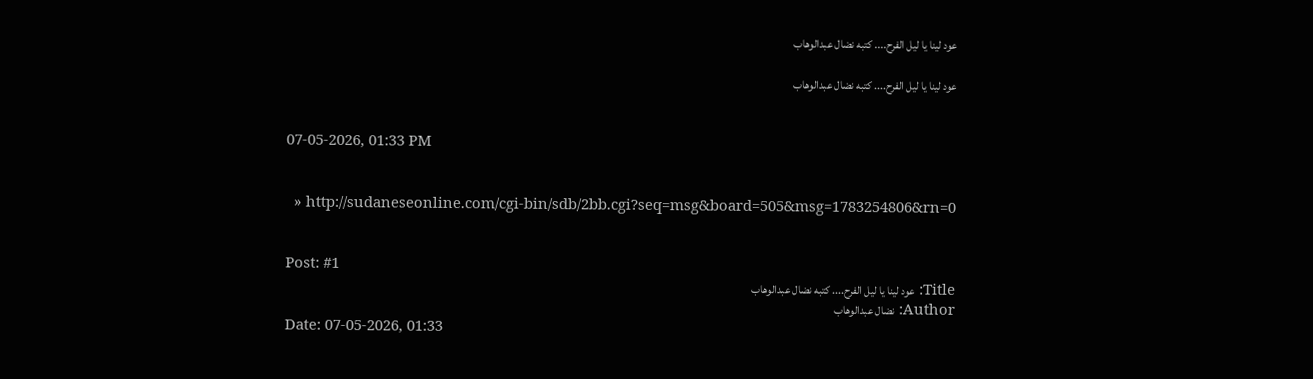عود لينا يا ليل الفرح.... كتبه نضال عبدالوهاب

عود لينا يا ليل الفرح.... كتبه نضال عبدالوهاب


07-05-2026, 01:33 PM


  » http://sudaneseonline.com/cgi-bin/sdb/2bb.cgi?seq=msg&board=505&msg=1783254806&rn=0


Post: #1
Title: عود لينا يا ليل الفرح.... كتبه نضال عبدالوهاب
Author: نضال عبدالوهاب
Date: 07-05-2026, 01:33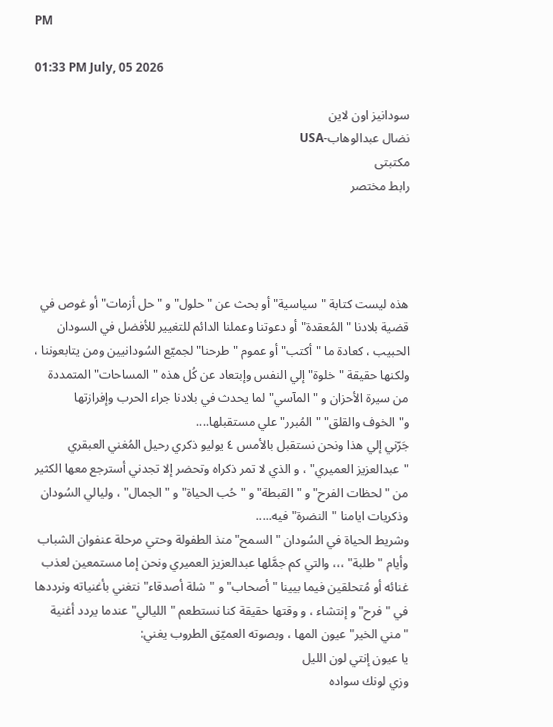PM

01:33 PM July, 05 2026

سودانيز اون لاين
نضال عبدالوهاب-USA
مكتبتى
رابط مختصر




هذه ليست كتابة "سياسية" أو بحث عن "حلول" و "حل أزمات" أو غوص في قضية بلادنا "المُعقدة" أو دعوتنا وعملنا الدائم للتغيير للأفضل في السودان الحبيب ، كعادة ما "أكتب" أو عموم "طرحنا" لجميّع السُودانيين ومن يتابعوننا ، ولكنها حقيقة "خلوة" إلي النفس وإبتعاد عن كُل هذه "المساحات" المتمددة من سيرة الأحزان و " المآسي" لما يحدث في بلادنا جراء الحرب وإفرازتها و"الخوف والقلق" " المُبرر" علي مستقبلها....
جَرّني إلي هذا ونحن نستقبل بالأمس ٤ يوليو ذكري رحيل المُغني العبقري "عبدالعزيز العميري" ، و الذي لا تمر ذكراه وتحضر إلا تجدني أسترجع معها الكثير من "لحظات الفرح" و "القبطة" و "حُب الحياة" و "الجمال" ، وليالي السُودان وذكريات ايامنا "النضرة" فيه.....
وشريط الحياة في السُودان "السمح" منذ الطفولة وحتي مرحلة عنفوان الشباب وأيام "طلبة" ،،، والتي كم جمَّلها عبدالعزيز العميري ونحن إما مستمعين لعذب غنائه أو مُتحلقين فيما بيينا "أصحاب" و "شلة أصدقاء" نتغني بأغنياته ونرددها في "فرح" و إنتشاء ، و وقتها حقيقة كنا نستطعم "الليالي" عندما يردد أغنية "مني الخير" عيون المها ، وبصوته العميّق الطروب يغني:
يا عيون إنتي لون الليل
وزي لونك سواده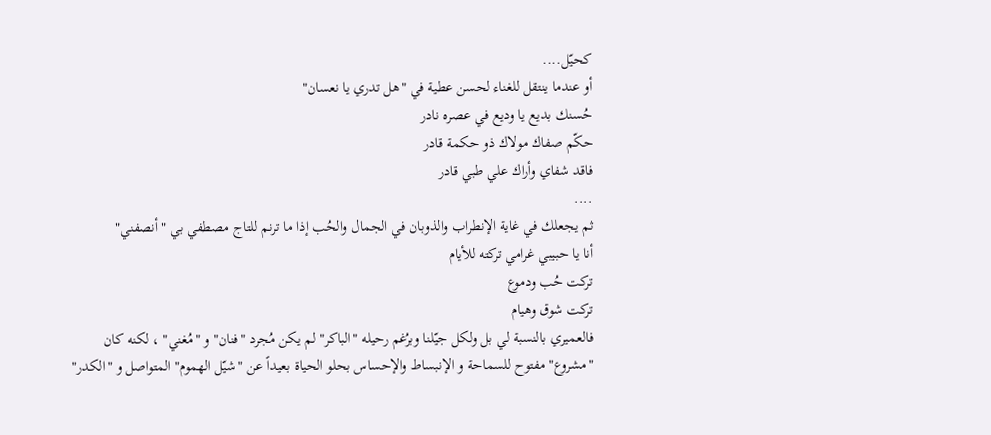كحيّل....
أو عندما ينتقل للغناء لحسن عطية في "هل تدري يا نعسان"
حُسنك بديع يا وديع في عصره نادر
حكّم صفاك مولاك ذو حكمة قادر
فاقد شفاي وأراك علي طبي قادر
....
ثم يجعلك في غاية الإنطراب والذوبان في الجمال والحُب إذا ما ترنم للتاج مصطفي بي "أنصفني"
أنا يا حبيبي غرامي تركته للأيام
تركت حُب ودموع
تركت شوق وهيام
فالعميري بالنسبة لي بل ولكل جيّلنا وبرُغم رحيله "الباكر" لم يكن مُجرد "فنان" و "مُغني" ، لكنه كان "مشروع" مفتوح للسماحة و الإنبساط والإحساس بحلو الحياة بعيداً عن "شيّل الهموم" المتواصل و "الكدر"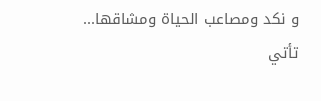و نكد ومصاعب الحياة ومشاقها...
تأتي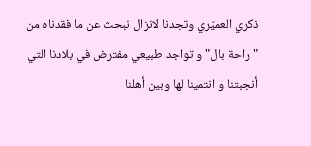ذكري العميّري وتجدنا لانزال نبحث عن ما فقدناه من "راحة بال" و تواجد طبيعي مفترض في بلادنا التي أنجبتنا و انتمينا لها وبين أهلنا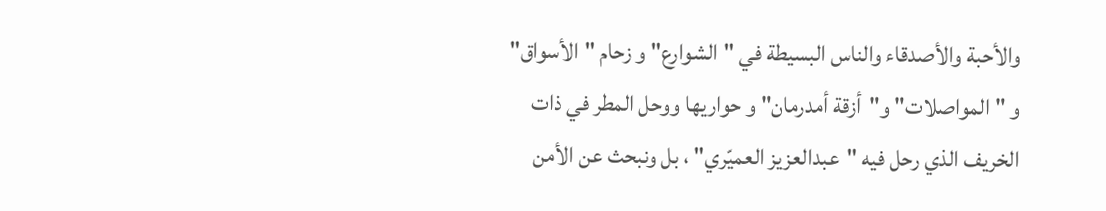والأحبة والأصدقاء والناس البسيطة في "الشوارع" و زحام "الأسواق" و "المواصلات" و"أزقة أمدرمان" و حواريها ووحل المطر في ذات الخريف الذي رحل فيه "عبدالعزيز العميّري" ، بل ونبحث عن الأمن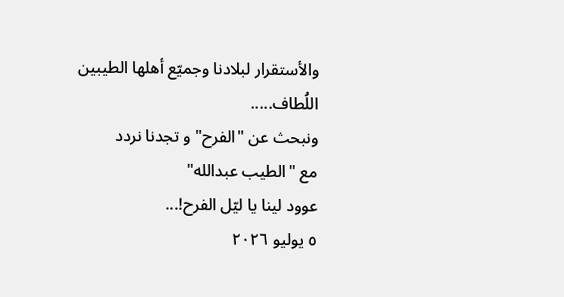والأستقرار لبلادنا وجميّع أهلها الطيبين اللُطاف.....
ونبحث عن "الفرح" و تجدنا نردد
مع "الطيب عبدالله"
عوود لينا يا ليّل الفرح!...
٥ يوليو ٢٠٢٦